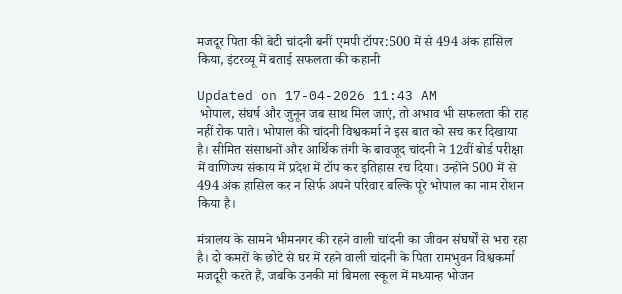मजदूर पिता की बेटी चांदनी बनीं एमपी टॉपर:500 में से 494 अंक हासिल किया, इंटरव्यू में बताई सफलता की कहानी

Updated on 17-04-2026 11:43 AM
 भोपाल, संघर्ष और जुनून जब साथ मिल जाएं, तो अभाव भी सफलता की राह नहीं रोक पाते। भोपाल की चांदनी विश्वकर्मा ने इस बात को सच कर दिखाया है। सीमित संसाधनों और आर्थिक तंगी के बावजूद चांदनी ने 12वीं बोर्ड परीक्षा में वाणिज्य संकाय में प्रदेश में टॉप कर इतिहास रच दिया। उन्होंने 500 में से 494 अंक हासिल कर न सिर्फ अपने परिवार बल्कि पूरे भोपाल का नाम रोशन किया है।

मंत्रालय के सामने भीमनगर की रहने वाली चांदनी का जीवन संघर्षों से भरा रहा है। दो कमरों के छोटे से घर में रहने वाली चांदनी के पिता रामभुवन विश्वकर्मा मजदूरी करते हैं, जबकि उनकी मां बिमला स्कूल में मध्यान्ह भोजन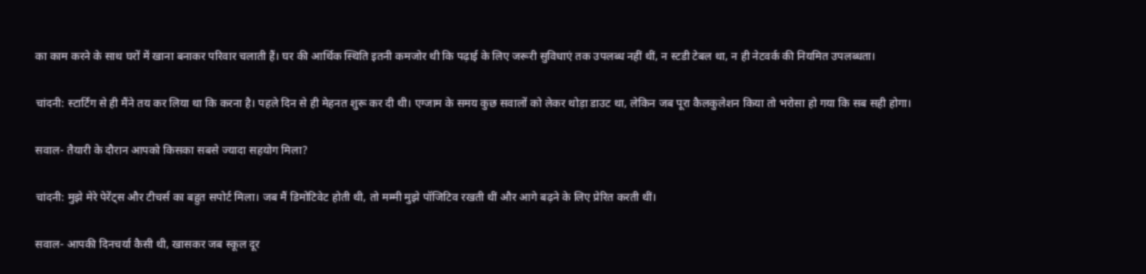का काम करने के साथ घरों में खाना बनाकर परिवार चलाती हैं। घर की आर्थिक स्थिति इतनी कमजोर थी कि पढ़ाई के लिए जरूरी सुविधाएं तक उपलब्ध नहीं थीं, न स्टडी टेबल था, न ही नेटवर्क की नियमित उपलब्धता।

चांदनी: स्टार्टिंग से ही मैंने तय कर लिया था कि करना है। पहले दिन से ही मेहनत शुरू कर दी थी। एग्जाम के समय कुछ सवालों को लेकर थोड़ा डाउट था, लेकिन जब पूरा कैलकुलेशन किया तो भरोसा हो गया कि सब सही होगा।

सवाल- तैयारी के दौरान आपको किसका सबसे ज्यादा सहयोग मिला?

चांदनी: मुझे मेरे पेरेंट्स और टीचर्स का बहुत सपोर्ट मिला। जब मैं डिमोटिवेट होती थी, तो मम्मी मुझे पॉजिटिव रखती थीं और आगे बढ़ने के लिए प्रेरित करती थीं।

सवाल- आपकी दिनचर्या कैसी थी, खासकर जब स्कूल दूर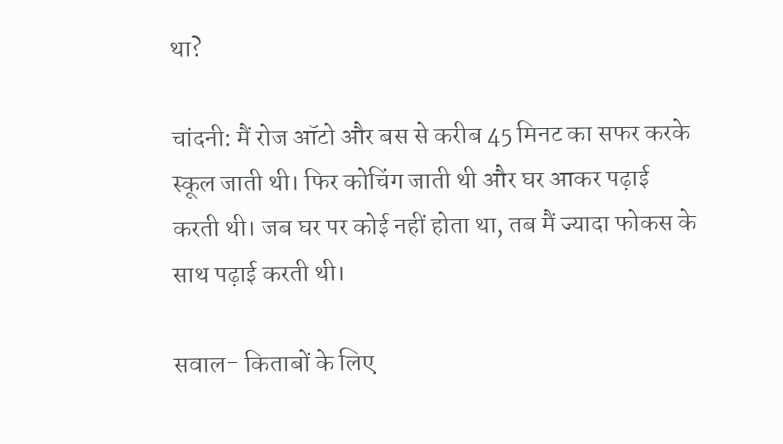था?

चांदनी: मैं रोज ऑटो और बस से करीब 45 मिनट का सफर करके स्कूल जाती थी। फिर कोचिंग जाती थी और घर आकर पढ़ाई करती थी। जब घर पर कोई नहीं होता था, तब मैं ज्यादा फोकस के साथ पढ़ाई करती थी।

सवाल- किताबों के लिए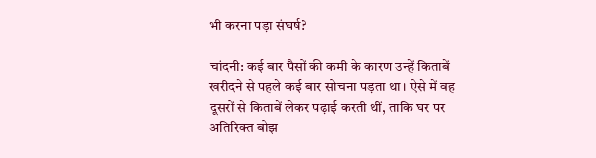भी करना पड़ा संघर्ष?

चांदनी: कई बार पैसों की कमी के कारण उन्हें किताबें खरीदने से पहले कई बार सोचना पड़ता था। ऐसे में वह दूसरों से किताबें लेकर पढ़ाई करती थीं, ताकि घर पर अतिरिक्त बोझ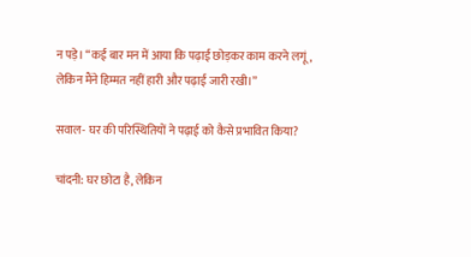न पड़े। “कई बार मन में आया कि पढ़ाई छोड़कर काम करने लगूं, लेकिन मैंने हिम्मत नहीं हारी और पढ़ाई जारी रखी।”

सवाल- घर की परिस्थितियों ने पढ़ाई को कैसे प्रभावित किया?

चांदनी: घर छोटा है, लेकिन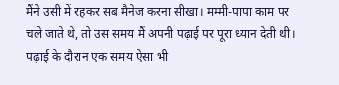मैंने उसी में रहकर सब मैनेज करना सीखा। मम्मी-पापा काम पर चले जाते थे, तो उस समय मैं अपनी पढ़ाई पर पूरा ध्यान देती थी। पढ़ाई के दौरान एक समय ऐसा भी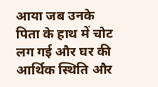आया जब उनके पिता के हाथ में चोट लग गई और घर की आर्थिक स्थिति और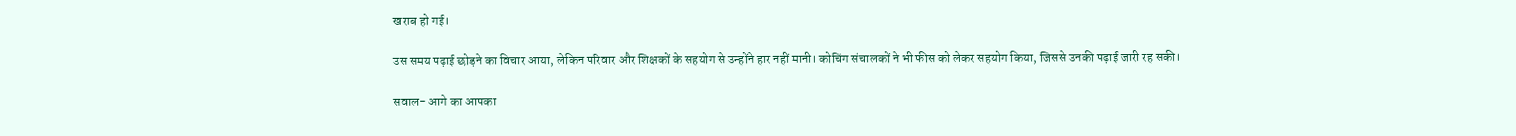खराब हो गई।

उस समय पढ़ाई छोड़ने का विचार आया, लेकिन परिवार और शिक्षकों के सहयोग से उन्होंने हार नहीं मानी। कोचिंग संचालकों ने भी फीस को लेकर सहयोग किया, जिससे उनकी पढ़ाई जारी रह सकी।

सवाल- आगे का आपका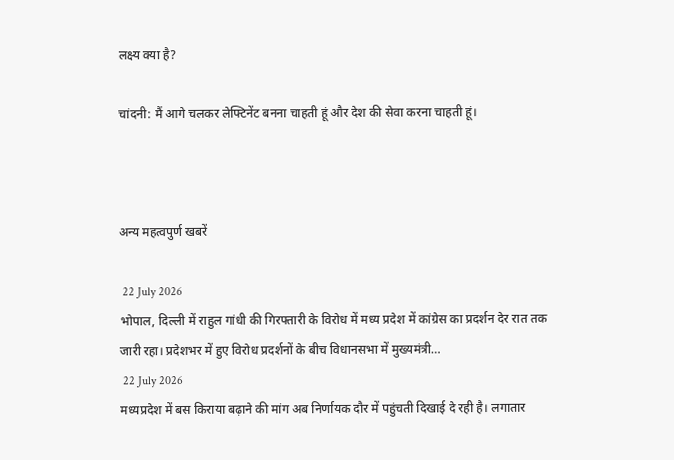लक्ष्य क्या है?

चांदनी: मैं आगे चलकर लेफ्टिनेंट बनना चाहती हूं और देश की सेवा करना चाहती हूं।



अन्य महत्वपुर्ण खबरें

 22 July 2026
भोपाल, दिल्ली में राहुल गांधी की गिरफ्तारी के विरोध में मध्य प्रदेश में कांग्रेस का प्रदर्शन देर रात तक जारी रहा। प्रदेशभर में हुए विरोध प्रदर्शनों के बीच विधानसभा में मुख्यमंत्री…
 22 July 2026
मध्यप्रदेश में बस किराया बढ़ाने की मांग अब निर्णायक दौर में पहुंचती दिखाई दे रही है। लगातार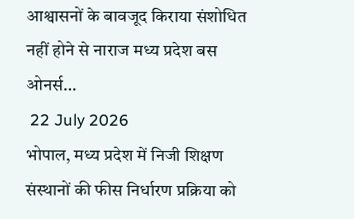आश्वासनों के बावजूद किराया संशोधित नहीं होने से नाराज मध्य प्रदेश बस ओनर्स…
 22 July 2026
भोपाल, मध्य प्रदेश में निजी शिक्षण संस्थानों की फीस निर्धारण प्रक्रिया को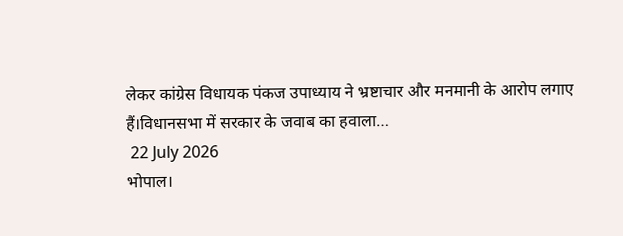लेकर कांग्रेस विधायक पंकज उपाध्याय ने भ्रष्टाचार और मनमानी के आरोप लगाए हैं।विधानसभा में सरकार के जवाब का हवाला…
 22 July 2026
भोपाल।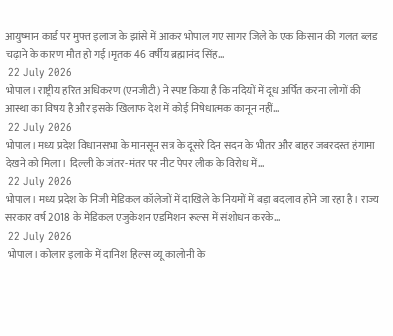आयुष्मान कार्ड पर मुफ्त इलाज के झांसे में आकर भोपाल गए सागर जिले के एक किसान की गलत ब्लड चढ़ाने के कारण मौत हो गई।मृतक 46 वर्षीय ब्रह्मानंद सिंह…
 22 July 2026
भोपाल। राष्ट्रीय हरित अधिकरण (एनजीटी) ने स्पष्ट किया है कि नदियों में दूध अर्पित करना लोगों की आस्था का विषय है और इसके खिलाफ देश में कोई निषेधात्मक कानून नहीं…
 22 July 2026
भोपाल। मध्य प्रदेश विधानसभा के मानसून सत्र के दूसरे दिन सदन के भीतर और बाहर जबरदस्त हंगामा देखने को मिला। दिल्ली के जंतर-मंतर पर नीट पेपर लीक के विरोध में…
 22 July 2026
भोपाल। मध्य प्रदेश के निजी मेडिकल कॉलेजों में दाखिले के नियमों में बड़ा बदलाव होने जा रहा है। राज्य सरकार वर्ष 2018 के मेडिकल एजुकेशन एडमिशन रूल्स में संशोधन करके…
 22 July 2026
 भोपाल। कोलार इलाके में दानिश हिल्स व्यू कालोनी के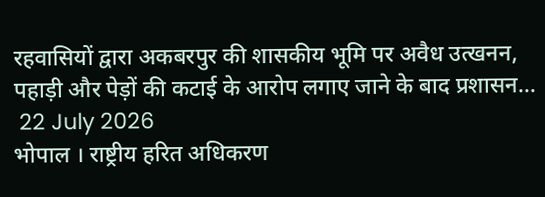रहवासियों द्वारा अकबरपुर की शासकीय भूमि पर अवैध उत्खनन, पहाड़ी और पेड़ों की कटाई के आरोप लगाए जाने के बाद प्रशासन…
 22 July 2026
भोपाल । राष्ट्रीय हरित अधिकरण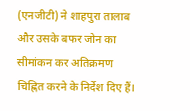(एनजीटी) ने शाहपुरा तालाब और उसके बफर जोन का सीमांकन कर अतिक्रमण चिह्नित करने के निर्देश दिए हैं।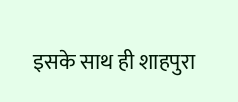इसके साथ ही शाहपुरा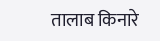तालाब किनारे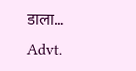डाला…
Advt.